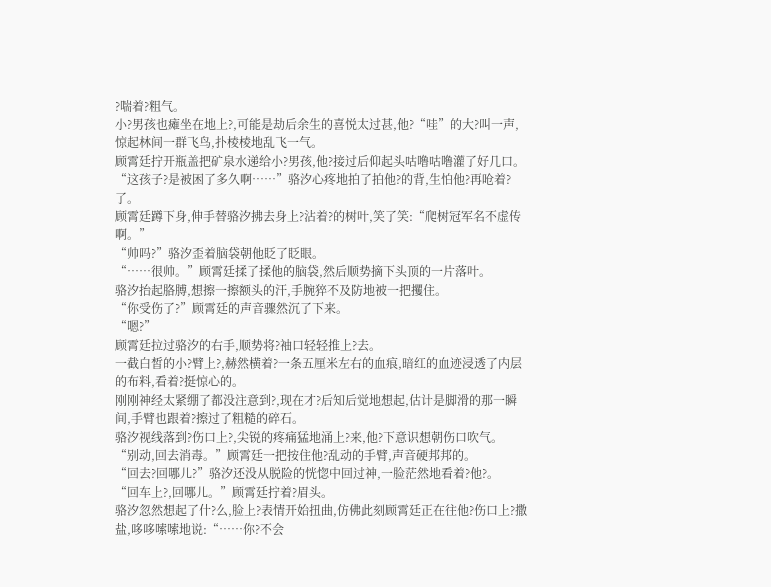?喘着?粗气。
小?男孩也瘫坐在地上?,可能是劫后余生的喜悦太过甚,他?“哇”的大?叫一声,惊起林间一群飞鸟,扑棱棱地乱飞一气。
顾霄廷拧开瓶盖把矿泉水递给小?男孩,他?接过后仰起头咕噜咕噜灌了好几口。
“这孩子?是被困了多久啊……”骆汐心疼地拍了拍他?的背,生怕他?再呛着?了。
顾霄廷蹲下身,伸手替骆汐拂去身上?沾着?的树叶,笑了笑:“爬树冠军名不虚传啊。”
“帅吗?”骆汐歪着脑袋朝他眨了眨眼。
“……很帅。”顾霄廷揉了揉他的脑袋,然后顺势摘下头顶的一片落叶。
骆汐抬起胳膊,想擦一擦额头的汗,手腕猝不及防地被一把攫住。
“你受伤了?”顾霄廷的声音骤然沉了下来。
“嗯?”
顾霄廷拉过骆汐的右手,顺势将?袖口轻轻推上?去。
一截白皙的小?臂上?,赫然横着?一条五厘米左右的血痕,暗红的血迹浸透了内层的布料,看着?挺惊心的。
刚刚神经太紧绷了都没注意到?,现在才?后知后觉地想起,估计是脚滑的那一瞬间,手臂也跟着?擦过了粗糙的碎石。
骆汐视线落到?伤口上?,尖锐的疼痛猛地涌上?来,他?下意识想朝伤口吹气。
“别动,回去消毒。”顾霄廷一把按住他?乱动的手臂,声音硬邦邦的。
“回去?回哪儿?”骆汐还没从脱险的恍惚中回过神,一脸茫然地看着?他?。
“回车上?,回哪儿。”顾霄廷拧着?眉头。
骆汐忽然想起了什?么,脸上?表情开始扭曲,仿佛此刻顾霄廷正在往他?伤口上?撒盐,哆哆嗦嗦地说:“……你?不会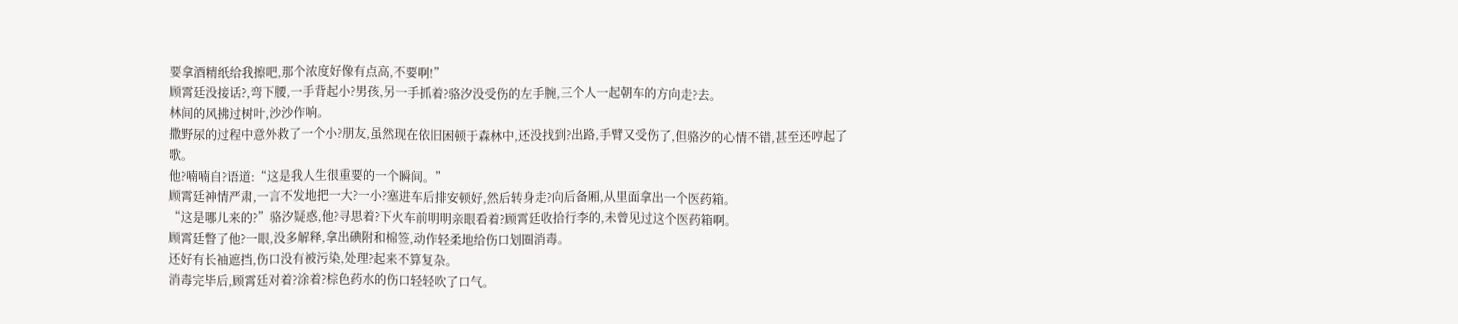要拿酒精纸给我擦吧,那个浓度好像有点高,不要啊!”
顾霄廷没接话?,弯下腰,一手背起小?男孩,另一手抓着?骆汐没受伤的左手腕,三个人一起朝车的方向走?去。
林间的风拂过树叶,沙沙作响。
撒野尿的过程中意外救了一个小?朋友,虽然现在依旧困顿于森林中,还没找到?出路,手臂又受伤了,但骆汐的心情不错,甚至还哼起了歌。
他?喃喃自?语道:“这是我人生很重要的一个瞬间。”
顾霄廷神情严肃,一言不发地把一大?一小?塞进车后排安顿好,然后转身走?向后备厢,从里面拿出一个医药箱。
“这是哪儿来的?”骆汐疑惑,他?寻思着?下火车前明明亲眼看着?顾霄廷收拾行李的,未曾见过这个医药箱啊。
顾霄廷瞥了他?一眼,没多解释,拿出碘附和棉签,动作轻柔地给伤口划圈消毒。
还好有长袖遮挡,伤口没有被污染,处理?起来不算复杂。
消毒完毕后,顾霄廷对着?涂着?棕色药水的伤口轻轻吹了口气。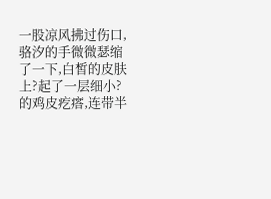一股凉风拂过伤口,骆汐的手微微瑟缩了一下,白皙的皮肤上?起了一层细小?的鸡皮疙瘩,连带半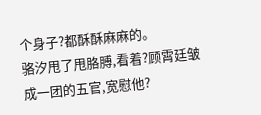个身子?都酥酥麻麻的。
骆汐甩了甩胳膊,看着?顾霄廷皱成一团的五官,宽慰他?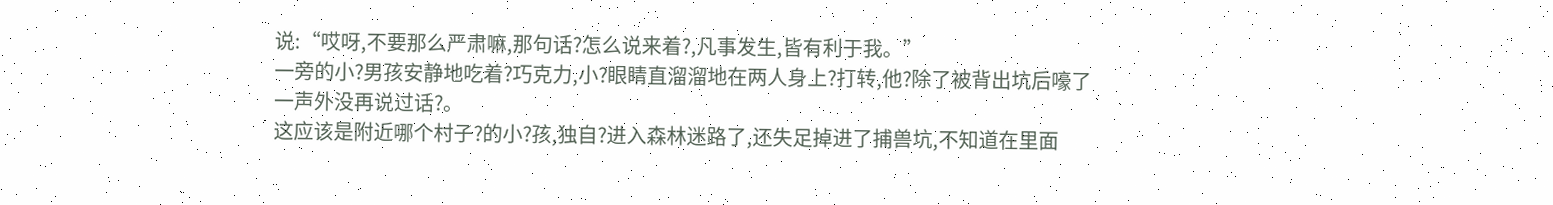说:“哎呀,不要那么严肃嘛,那句话?怎么说来着?,凡事发生,皆有利于我。”
一旁的小?男孩安静地吃着?巧克力,小?眼睛直溜溜地在两人身上?打转,他?除了被背出坑后嚎了一声外没再说过话?。
这应该是附近哪个村子?的小?孩,独自?进入森林迷路了,还失足掉进了捕兽坑,不知道在里面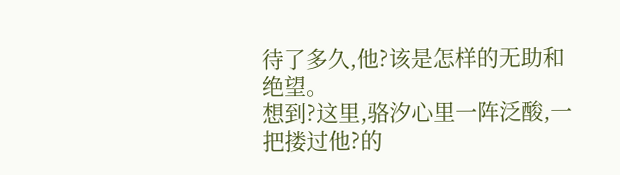待了多久,他?该是怎样的无助和绝望。
想到?这里,骆汐心里一阵泛酸,一把搂过他?的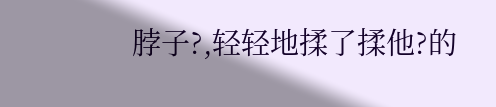脖子?,轻轻地揉了揉他?的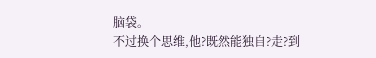脑袋。
不过换个思维,他?既然能独自?走?到